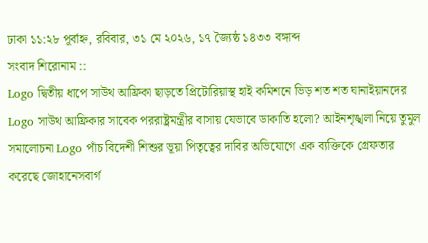ঢাকা ১১:২৮ পূর্বাহ্ন, রবিবার, ৩১ মে ২০২৬, ১৭ জ্যৈষ্ঠ ১৪৩৩ বঙ্গাব্দ
সংবাদ শিরোনাম ::
Logo দ্বিতীয় ধাপে সাউথ আফ্রিকা ছাড়তে প্রিটোরিয়াস্থ হাই কমিশনে ভিড় শত শত ঘানাইয়ানদের Logo সাউথ আফ্রিকার সাবেক পররাষ্ট্রমন্ত্রীর বাসায় যেভাবে ডাকাতি হলো? আইনশৃঙ্খলা নিয়ে তুমুল সমালোচনা Logo পাঁচ বিদেশী শিশুর ভূয়া পিতৃত্বের দাবির অভিযোগে এক ব্যক্তিকে গ্রেফতার করেছে জোহানেসবার্গ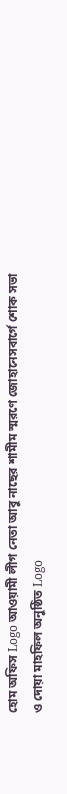হোম অফিস Logo আওয়ামী লীগ নেতা আবু নাছের শামীম স্মরণে জোহানেসবার্গে শোক সভা ও দোয়া মাহফিল অনুষ্ঠিত Logo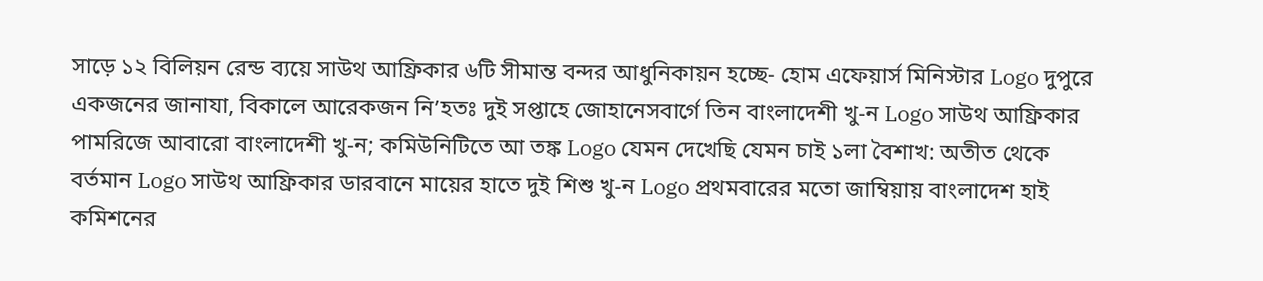সাড়ে ১২ বিলিয়ন রেন্ড ব্যয়ে সাউথ আফ্রিকার ৬টি সীমান্ত বন্দর আধুনিকায়ন হচ্ছে- হোম এফেয়ার্স মিনিস্টার Logo দুপুরে একজনের জানাযা, বিকালে আরেকজন নি’হতঃ দুই সপ্তাহে জোহানেসবার্গে তিন বাংলাদেশী খু-ন Logo সাউথ আফ্রিকার পামরিজে আবারো বাংলাদেশী খু-ন; কমিউনিটিতে আ তঙ্ক Logo যেমন দেখেছি যেমন চাই ১লা বৈশাখ: অতীত থেকে বর্তমান Logo সাউথ আফ্রিকার ডারবানে মায়ের হাতে দুই শিশু খু-ন Logo প্রথমবারের মতো জাম্বিয়ায় বাংলাদেশ হাই কমিশনের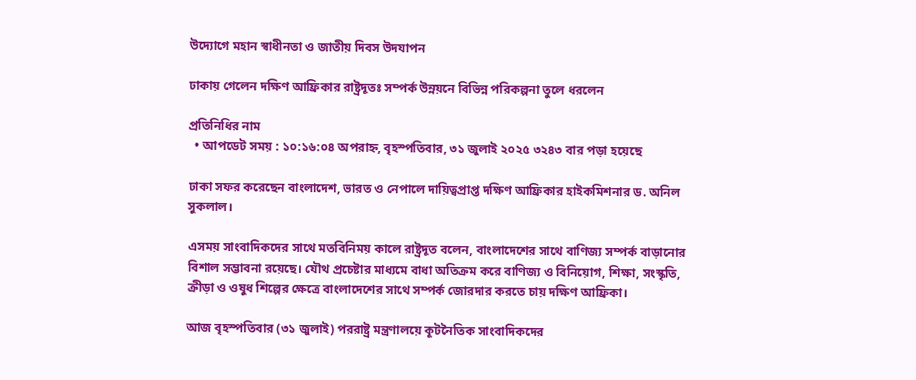উদ্যোগে মহান স্বাধীনতা ও জাতীয় দিবস উদযাপন

ঢাকায় গেলেন দক্ষিণ আফ্রিকার রাষ্ট্রদূতঃ সম্পর্ক উন্নয়নে বিভিন্ন পরিকল্পনা তুলে ধরলেন

প্রতিনিধির নাম
  • আপডেট সময় : ১০:১৬:০৪ অপরাহ্ন, বৃহস্পতিবার, ৩১ জুলাই ২০২৫ ৩২৪৩ বার পড়া হয়েছে

ঢাকা সফর করেছেন বাংলাদেশ, ভারত ও নেপালে দায়িত্বপ্রাপ্ত দক্ষিণ আফ্রিকার হাইকমিশনার ড. অনিল সুকলাল।

এসময় সাংবাদিকদের সাথে মতবিনিময় কালে রাষ্ট্রদূত বলেন, বাংলাদেশের সাথে বাণিজ্য সম্পর্ক বাড়ানোর বিশাল সম্ভাবনা রয়েছে। যৌথ প্রচেষ্টার মাধ্যমে বাধা অতিক্রম করে বাণিজ্য ও বিনিয়োগ, শিক্ষা, সংস্কৃতি, ক্রীড়া ও ওষুধ শিল্পের ক্ষেত্রে বাংলাদেশের সাথে সম্পর্ক জোরদার করতে চায় দক্ষিণ আফ্রিকা।

আজ বৃহস্পতিবার (৩১ জুলাই) পররাষ্ট্র মন্ত্রণালয়ে কূটনৈতিক সাংবাদিকদের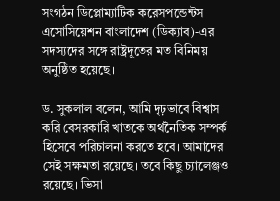সংগঠন ডিপ্লোম্যাটিক করেসপন্ডেন্টস এসোসিয়েশন বাংলাদেশ (ডিক্যাব)-এর সদস্যদের সঙ্গে রাষ্ট্রদূতের মত বিনিময় অনুষ্ঠিত হয়েছে।

ড. সুকলাল বলেন, আমি দৃঢ়ভাবে বিশ্বাস করি বেসরকারি খাতকে অর্থনৈতিক সম্পর্ক হিসেবে পরিচালনা করতে হবে। আমাদের সেই সক্ষমতা রয়েছে। তবে কিছু চ্যালেঞ্জও রয়েছে। ভিসা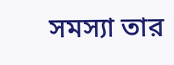সমস্যা তার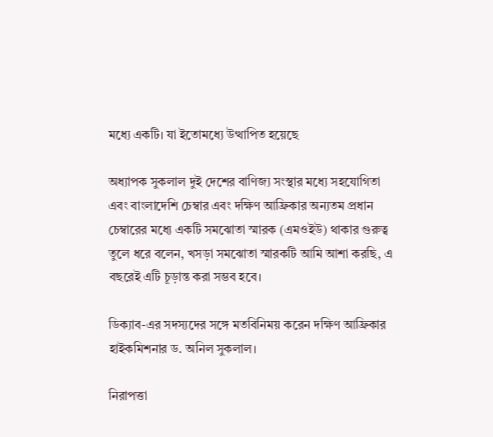মধ্যে একটি। যা ইতোমধ্যে উত্থাপিত হয়েছে

অধ্যাপক সুকলাল দুই দেশের বাণিজ্য সংস্থার মধ্যে সহযোগিতা এবং বাংলাদেশি চেম্বার এবং দক্ষিণ আফ্রিকার অন্যতম প্রধান চেম্বারের মধ্যে একটি সমঝোতা স্মারক (এমওইউ) থাকার গুরুত্ব তুলে ধরে বলেন, খসড়া সমঝোতা স্মারকটি আমি আশা করছি, এ বছরেই এটি চূড়ান্ত করা সম্ভব হবে।

ডিক্যাব-এর সদস্যদের সঙ্গে মতবিনিময় করেন দক্ষিণ আফ্রিকার হাইকমিশনার ড. অনিল সুকলাল।

নিরাপত্তা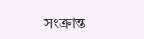সংক্রান্ত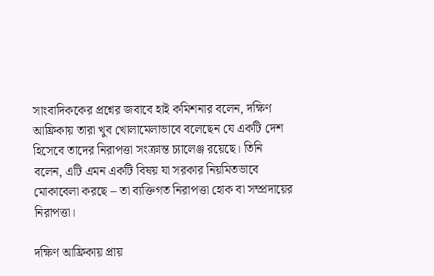সাংবাদিককের প্রশ্নের জবাবে হাই কমিশনার বলেন, দক্ষিণ আফ্রিকায় তারা খুব খোলামেলাভাবে বলেছেন যে একটি দেশ হিসেবে তাদের নিরাপত্তা সংক্রান্ত চ্যালেঞ্জ রয়েছে। তিনি বলেন, এটি এমন একটি বিষয় যা সরকার নিয়মিতভাবে মোকাবেলা করছে – তা ব্যক্তিগত নিরাপত্তা হোক বা সম্প্রদায়ের নিরাপত্তা।

দক্ষিণ আফ্রিকায় প্রায়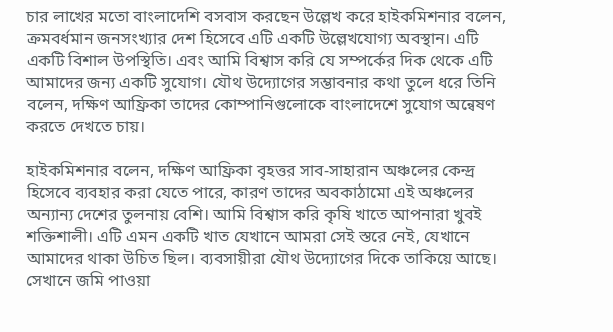চার লাখের মতো বাংলাদেশি বসবাস করছেন উল্লেখ করে হাইকমিশনার বলেন, ক্রমবর্ধমান জনসংখ্যার দেশ হিসেবে এটি একটি উল্লেখযোগ্য অবস্থান। এটি একটি বিশাল উপস্থিতি। এবং আমি বিশ্বাস করি যে সম্পর্কের দিক থেকে এটি আমাদের জন্য একটি সুযোগ। যৌথ উদ্যোগের সম্ভাবনার কথা তুলে ধরে তিনি বলেন, দক্ষিণ আফ্রিকা তাদের কোম্পানিগুলোকে বাংলাদেশে সুযোগ অন্বেষণ করতে দেখতে চায়।

হাইকমিশনার বলেন, দক্ষিণ আফ্রিকা বৃহত্তর সাব-সাহারান অঞ্চলের কেন্দ্র হিসেবে ব্যবহার করা যেতে পারে, কারণ তাদের অবকাঠামো এই অঞ্চলের অন্যান্য দেশের তুলনায় বেশি। আমি বিশ্বাস করি কৃষি খাতে আপনারা খুবই শক্তিশালী। এটি এমন একটি খাত যেখানে আমরা সেই স্তরে নেই, যেখানে আমাদের থাকা উচিত ছিল। ব্যবসায়ীরা যৌথ উদ্যোগের দিকে তাকিয়ে আছে। সেখানে জমি পাওয়া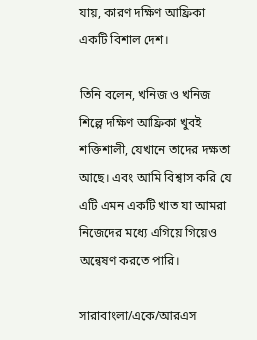যায়, কারণ দক্ষিণ আফ্রিকা একটি বিশাল দেশ।

তিনি বলেন, খনিজ ও খনিজ শিল্পে দক্ষিণ আফ্রিকা খুবই শক্তিশালী, যেখানে তাদের দক্ষতা আছে। এবং আমি বিশ্বাস করি যে এটি এমন একটি খাত যা আমরা নিজেদের মধ্যে এগিয়ে গিয়েও অন্বেষণ করতে পারি।

সারাবাংলা/একে/আরএস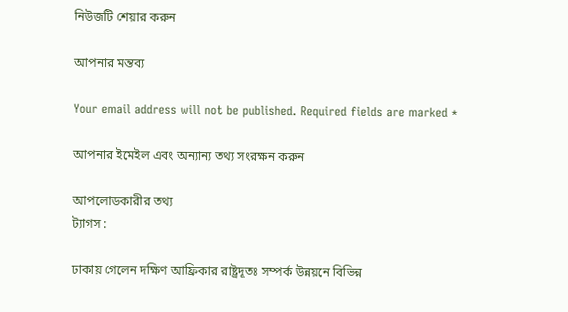নিউজটি শেয়ার করুন

আপনার মন্তব্য

Your email address will not be published. Required fields are marked *

আপনার ইমেইল এবং অন্যান্য তথ্য সংরক্ষন করুন

আপলোডকারীর তথ্য
ট্যাগস :

ঢাকায় গেলেন দক্ষিণ আফ্রিকার রাষ্ট্রদূতঃ সম্পর্ক উন্নয়নে বিভিন্ন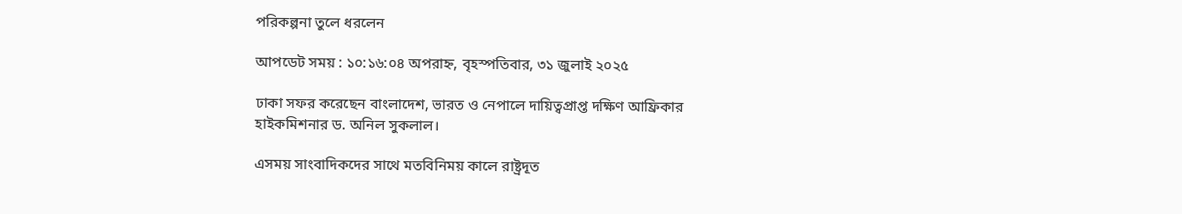পরিকল্পনা তুলে ধরলেন

আপডেট সময় : ১০:১৬:০৪ অপরাহ্ন, বৃহস্পতিবার, ৩১ জুলাই ২০২৫

ঢাকা সফর করেছেন বাংলাদেশ, ভারত ও নেপালে দায়িত্বপ্রাপ্ত দক্ষিণ আফ্রিকার হাইকমিশনার ড. অনিল সুকলাল।

এসময় সাংবাদিকদের সাথে মতবিনিময় কালে রাষ্ট্রদূত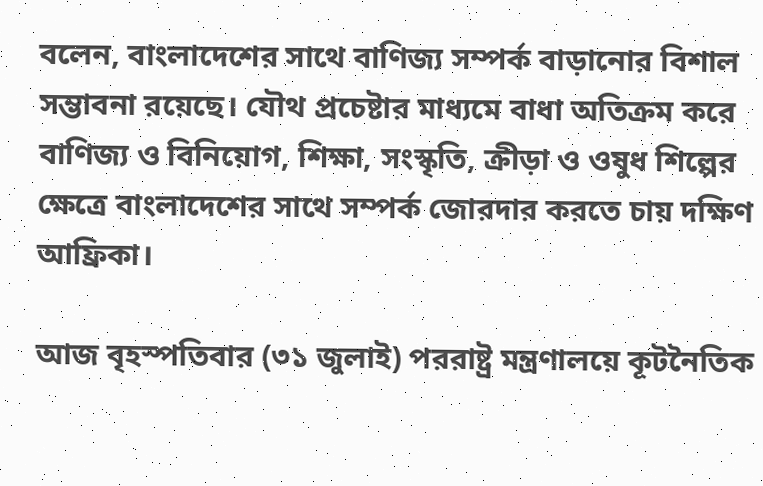বলেন, বাংলাদেশের সাথে বাণিজ্য সম্পর্ক বাড়ানোর বিশাল সম্ভাবনা রয়েছে। যৌথ প্রচেষ্টার মাধ্যমে বাধা অতিক্রম করে বাণিজ্য ও বিনিয়োগ, শিক্ষা, সংস্কৃতি, ক্রীড়া ও ওষুধ শিল্পের ক্ষেত্রে বাংলাদেশের সাথে সম্পর্ক জোরদার করতে চায় দক্ষিণ আফ্রিকা।

আজ বৃহস্পতিবার (৩১ জুলাই) পররাষ্ট্র মন্ত্রণালয়ে কূটনৈতিক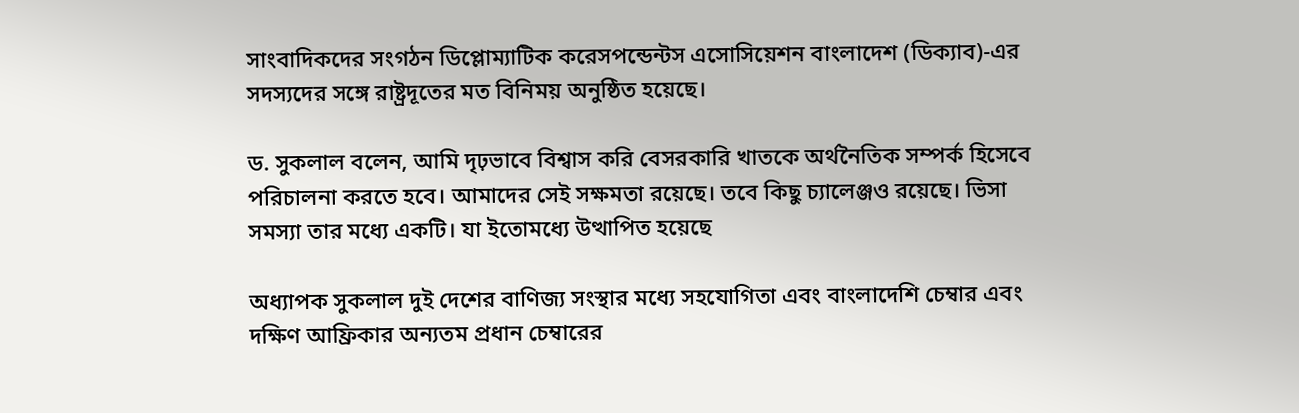সাংবাদিকদের সংগঠন ডিপ্লোম্যাটিক করেসপন্ডেন্টস এসোসিয়েশন বাংলাদেশ (ডিক্যাব)-এর সদস্যদের সঙ্গে রাষ্ট্রদূতের মত বিনিময় অনুষ্ঠিত হয়েছে।

ড. সুকলাল বলেন, আমি দৃঢ়ভাবে বিশ্বাস করি বেসরকারি খাতকে অর্থনৈতিক সম্পর্ক হিসেবে পরিচালনা করতে হবে। আমাদের সেই সক্ষমতা রয়েছে। তবে কিছু চ্যালেঞ্জও রয়েছে। ভিসা সমস্যা তার মধ্যে একটি। যা ইতোমধ্যে উত্থাপিত হয়েছে

অধ্যাপক সুকলাল দুই দেশের বাণিজ্য সংস্থার মধ্যে সহযোগিতা এবং বাংলাদেশি চেম্বার এবং দক্ষিণ আফ্রিকার অন্যতম প্রধান চেম্বারের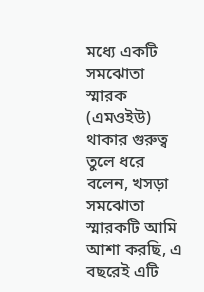মধ্যে একটি সমঝোতা স্মারক (এমওইউ) থাকার গুরুত্ব তুলে ধরে বলেন, খসড়া সমঝোতা স্মারকটি আমি আশা করছি, এ বছরেই এটি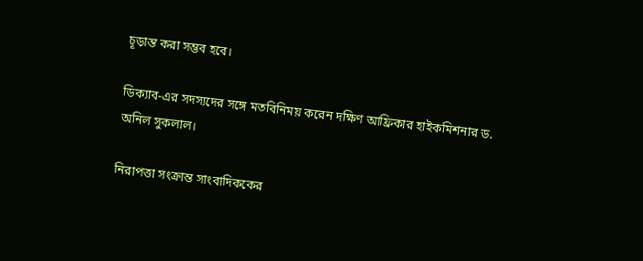চূড়ান্ত করা সম্ভব হবে।

ডিক্যাব-এর সদস্যদের সঙ্গে মতবিনিময় করেন দক্ষিণ আফ্রিকার হাইকমিশনার ড. অনিল সুকলাল।

নিরাপত্তা সংক্রান্ত সাংবাদিককের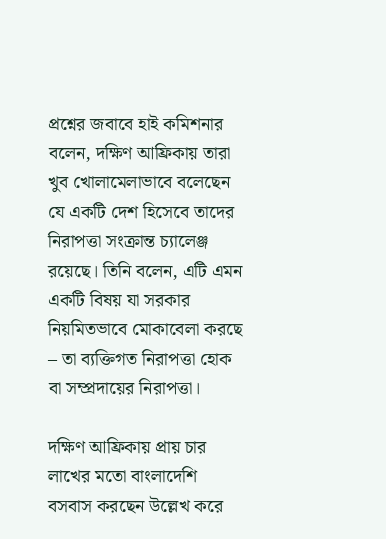প্রশ্নের জবাবে হাই কমিশনার বলেন, দক্ষিণ আফ্রিকায় তারা খুব খোলামেলাভাবে বলেছেন যে একটি দেশ হিসেবে তাদের নিরাপত্তা সংক্রান্ত চ্যালেঞ্জ রয়েছে। তিনি বলেন, এটি এমন একটি বিষয় যা সরকার নিয়মিতভাবে মোকাবেলা করছে – তা ব্যক্তিগত নিরাপত্তা হোক বা সম্প্রদায়ের নিরাপত্তা।

দক্ষিণ আফ্রিকায় প্রায় চার লাখের মতো বাংলাদেশি বসবাস করছেন উল্লেখ করে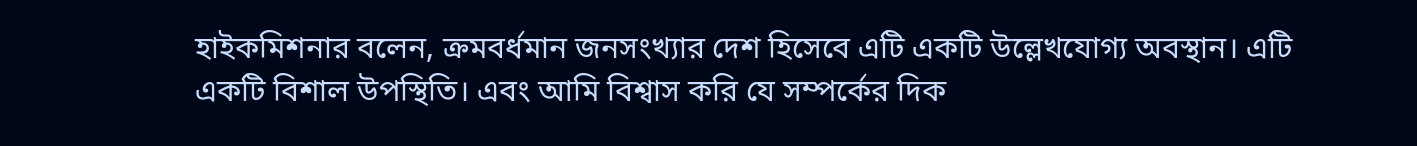হাইকমিশনার বলেন, ক্রমবর্ধমান জনসংখ্যার দেশ হিসেবে এটি একটি উল্লেখযোগ্য অবস্থান। এটি একটি বিশাল উপস্থিতি। এবং আমি বিশ্বাস করি যে সম্পর্কের দিক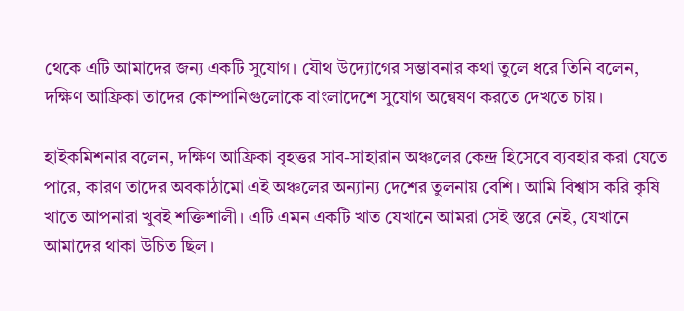থেকে এটি আমাদের জন্য একটি সুযোগ। যৌথ উদ্যোগের সম্ভাবনার কথা তুলে ধরে তিনি বলেন, দক্ষিণ আফ্রিকা তাদের কোম্পানিগুলোকে বাংলাদেশে সুযোগ অন্বেষণ করতে দেখতে চায়।

হাইকমিশনার বলেন, দক্ষিণ আফ্রিকা বৃহত্তর সাব-সাহারান অঞ্চলের কেন্দ্র হিসেবে ব্যবহার করা যেতে পারে, কারণ তাদের অবকাঠামো এই অঞ্চলের অন্যান্য দেশের তুলনায় বেশি। আমি বিশ্বাস করি কৃষি খাতে আপনারা খুবই শক্তিশালী। এটি এমন একটি খাত যেখানে আমরা সেই স্তরে নেই, যেখানে আমাদের থাকা উচিত ছিল।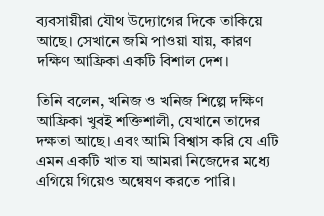ব্যবসায়ীরা যৌথ উদ্যোগের দিকে তাকিয়ে আছে। সেখানে জমি পাওয়া যায়, কারণ দক্ষিণ আফ্রিকা একটি বিশাল দেশ।

তিনি বলেন, খনিজ ও খনিজ শিল্পে দক্ষিণ আফ্রিকা খুবই শক্তিশালী, যেখানে তাদের দক্ষতা আছে। এবং আমি বিশ্বাস করি যে এটি এমন একটি খাত যা আমরা নিজেদের মধ্যে এগিয়ে গিয়েও অন্বেষণ করতে পারি।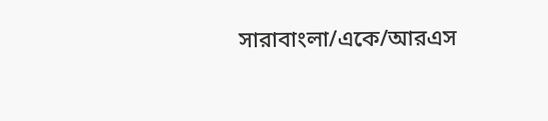সারাবাংলা/একে/আরএস